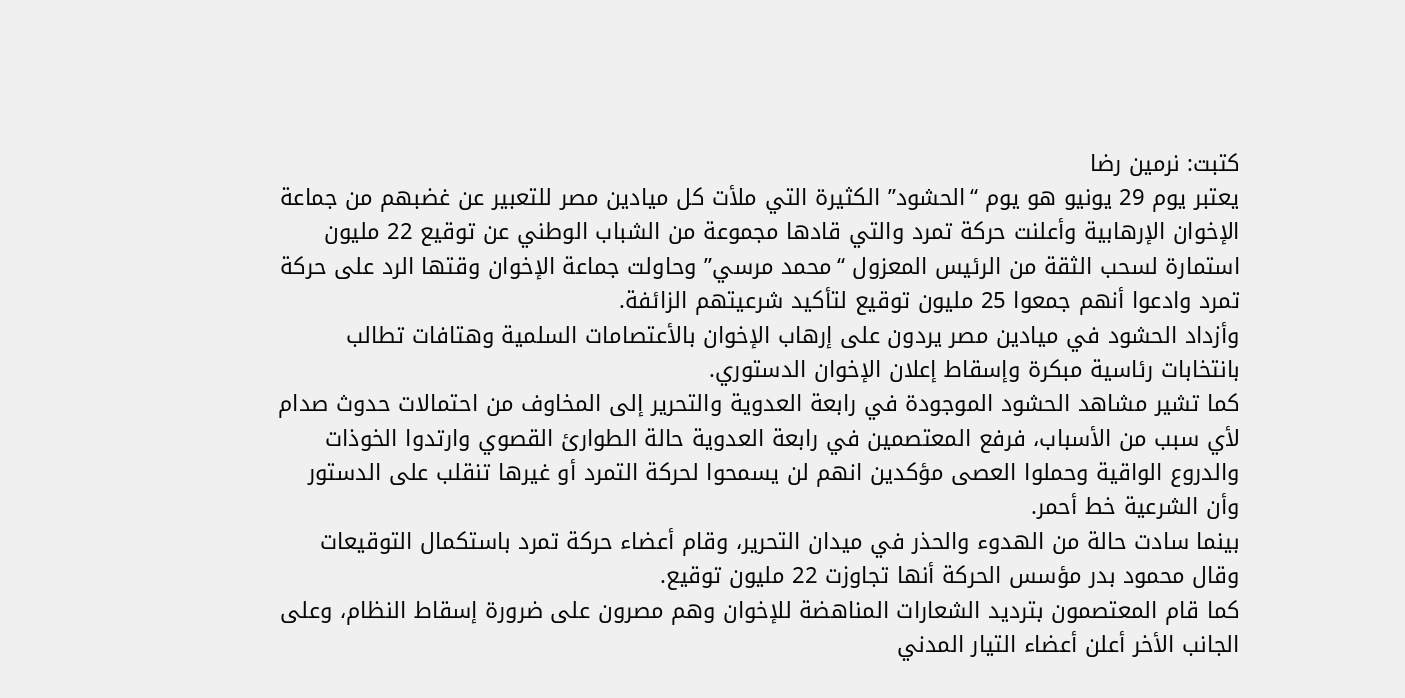كتبت: نرمين رضا
يعتبر يوم 29 يونيو هو يوم “الحشود” الكثيرة التي ملأت كل ميادين مصر للتعبير عن غضبهم من جماعة الإخوان الإرهابية وأعلنت حركة تمرد والتي قادها مجموعة من الشباب الوطني عن توقيع 22 مليون استمارة لسحب الثقة من الرئيس المعزول “محمد مرسي” وحاولت جماعة الإخوان وقتها الرد على حركة تمرد وادعوا أنهم جمعوا 25 مليون توقيع لتأكيد شرعيتهم الزائفة.
وأزداد الحشود في ميادين مصر يردون على إرهاب الإخوان بالأعتصامات السلمية وهتافات تطالب بانتخابات رئاسية مبكرة وإسقاط إعلان الإخوان الدستوري.
كما تشير مشاهد الحشود الموجودة في رابعة العدوية والتحرير إلى المخاوف من احتمالات حدوث صدام لأي سبب من الأسباب، فرفع المعتصمين في رابعة العدوية حالة الطوارئ القصوي وارتدوا الخوذات والدروع الواقية وحملوا العصى مؤكدين انهم لن يسمحوا لحركة التمرد أو غيرها تنقلب على الدستور وأن الشرعية خط أحمر.
بينما سادت حالة من الهدوء والحذر في ميدان التحرير، وقام أعضاء حركة تمرد باستكمال التوقيعات وقال محمود بدر مؤسس الحركة أنها تجاوزت 22 مليون توقيع.
كما قام المعتصمون بترديد الشعارات المناهضة للإخوان وهم مصرون على ضرورة إسقاط النظام، وعلى الجانب الأخر أعلن أعضاء التيار المدني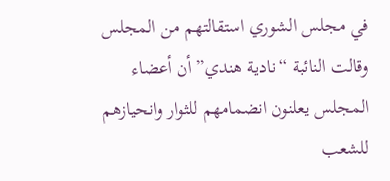في مجلس الشوري استقالتهم من المجلس وقالت النائبة “نادية هندي” أن أعضاء المجلس يعلنون انضمامهم للثوار وانحيازهم للشعب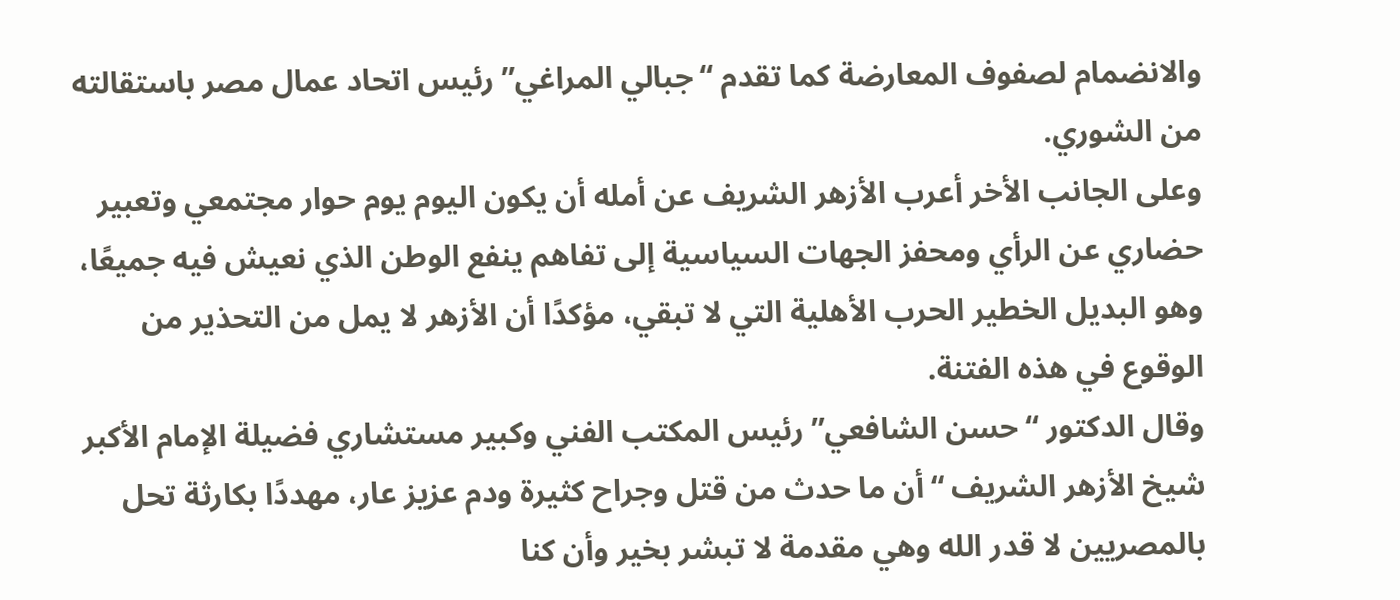والانضمام لصفوف المعارضة كما تقدم “جبالي المراغي” رئيس اتحاد عمال مصر باستقالته من الشوري.
وعلى الجانب الأخر أعرب الأزهر الشريف عن أمله أن يكون اليوم يوم حوار مجتمعي وتعبير حضاري عن الرأي ومحفز الجهات السياسية إلى تفاهم ينفع الوطن الذي نعيش فيه جميعًا، وهو البديل الخطير الحرب الأهلية التي لا تبقي، مؤكدًا أن الأزهر لا يمل من التحذير من الوقوع في هذه الفتنة.
وقال الدكتور “حسن الشافعي” رئيس المكتب الفني وكبير مستشاري فضيلة الإمام الأكبر شيخ الأزهر الشريف “أن ما حدث من قتل وجراح كثيرة ودم عزيز عار، مهددًا بكارثة تحل بالمصريين لا قدر الله وهي مقدمة لا تبشر بخير وأن كنا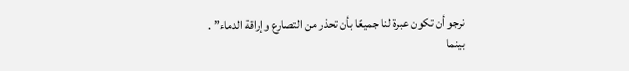نرجو أن تكون عبرة لنا جميعًا بأن تحذر من التصارع وإراقة الدماء” .
بينما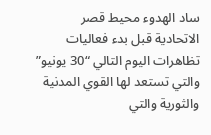ساد الهدوء محيط قصر الاتحادية قبل بدء فعاليات تظاهرات اليوم التالي “30 يونيو” والتي تستعد لها القوي المدنية والثورية والتي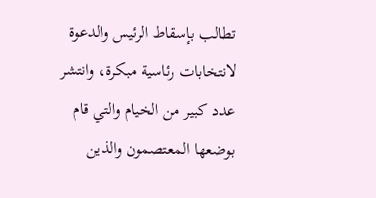تطالب بإسقاط الرئيس والدعوة لانتخابات رئاسية مبكرة، وانتشر عدد كبير من الخيام والتي قام بوضعها المعتصمون والذين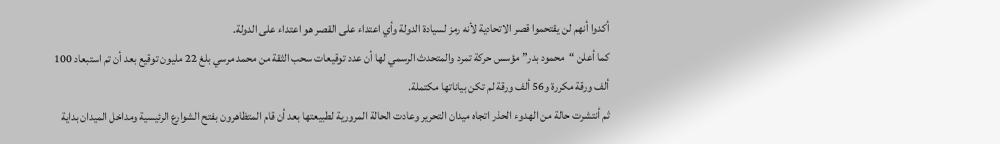أكدوا أنهم لن يقتحموا قصر الاتحادية لأنه رمز لسيادة الدولة وأي اعتداء على القصر هو اعتداء على الدولة.
كما أعلن “محمود بدر” مؤسس حركة تمرد والمتحدث الرسمي لها أن عدد توقيعات سحب الثقة من محمد مرسي بلغ 22 مليون توقيع بعد أن تم استبعاد 100 ألف ورقة مكررة و56 ألف ورقة لم تكن بياناتها مكتملة.
ثم أنتشرت حالة من الهدوء الحذر اتجاه ميدان التحرير وعادت الحالة المرورية لطبيعتها بعد أن قام المتظاهرون بفتح الشوارع الرئيسية ومداخل الميدان بداية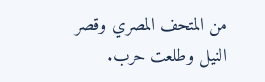من المتحف المصري وقصر النيل وطلعت حرب.